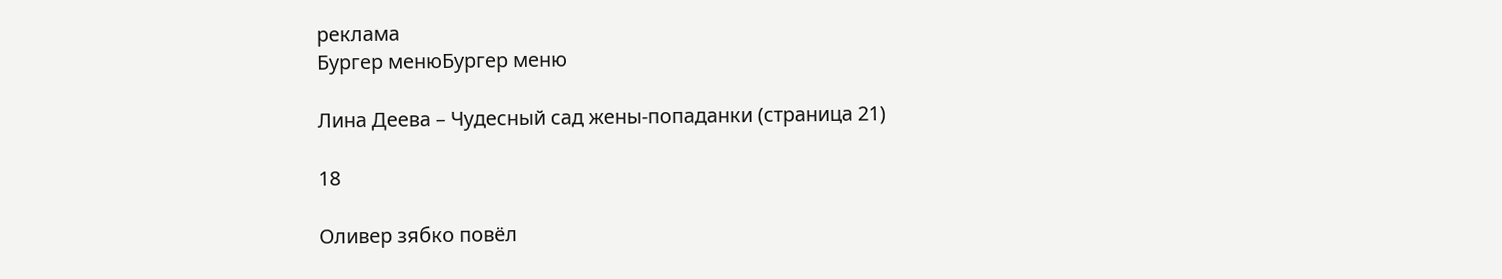реклама
Бургер менюБургер меню

Лина Деева – Чудесный сад жены-попаданки (страница 21)

18

Оливер зябко повёл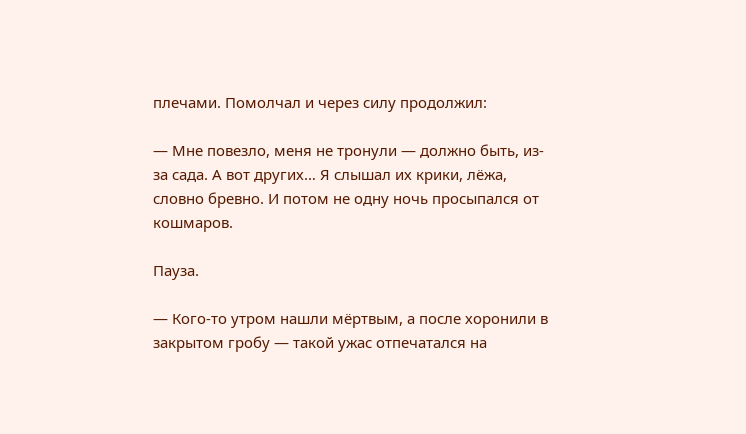плечами. Помолчал и через силу продолжил:

— Мне повезло, меня не тронули — должно быть, из-за сада. А вот других… Я слышал их крики, лёжа, словно бревно. И потом не одну ночь просыпался от кошмаров.

Пауза.

— Кого-то утром нашли мёртвым, а после хоронили в закрытом гробу — такой ужас отпечатался на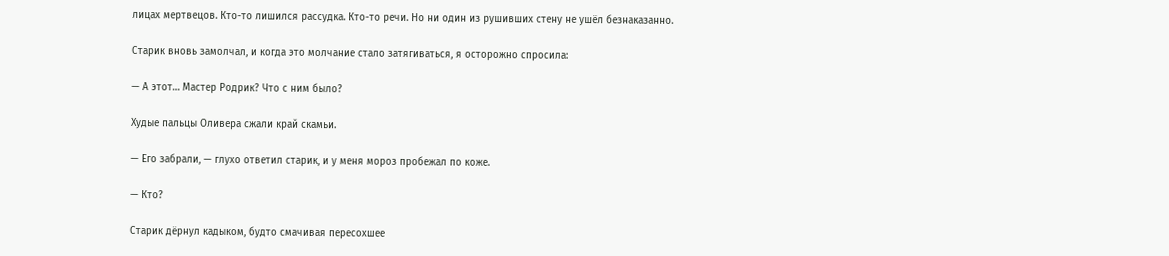лицах мертвецов. Кто-то лишился рассудка. Кто-то речи. Но ни один из рушивших стену не ушёл безнаказанно.

Старик вновь замолчал, и когда это молчание стало затягиваться, я осторожно спросила:

— А этот… Мастер Родрик? Что с ним было?

Худые пальцы Оливера сжали край скамьи.

— Его забрали, — глухо ответил старик, и у меня мороз пробежал по коже.

— Кто?

Старик дёрнул кадыком, будто смачивая пересохшее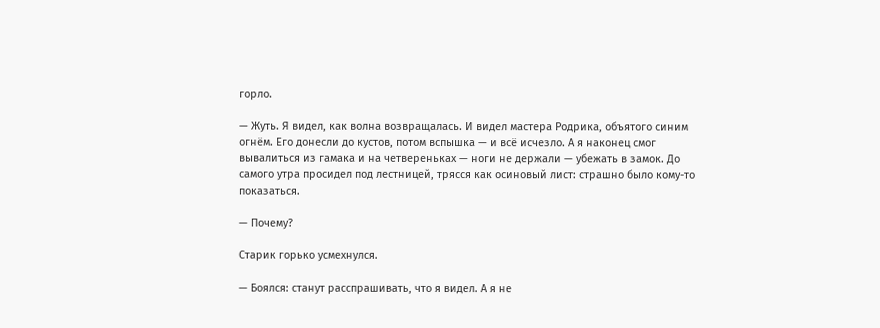горло.

— Жуть. Я видел, как волна возвращалась. И видел мастера Родрика, объятого синим огнём. Его донесли до кустов, потом вспышка — и всё исчезло. А я наконец смог вывалиться из гамака и на четвереньках — ноги не держали — убежать в замок. До самого утра просидел под лестницей, трясся как осиновый лист: страшно было кому-то показаться.

— Почему?

Старик горько усмехнулся.

— Боялся: станут расспрашивать, что я видел. А я не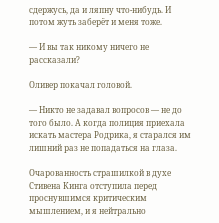сдержусь, да и ляпну что-нибудь. И потом жуть заберёт и меня тоже.

— И вы так никому ничего не рассказали?

Оливер покачал головой.

— Никто не задавал вопросов — не до того было. А когда полиция приехала искать мастера Родрика, я старался им лишний раз не попадаться на глаза.

Очарованность страшилкой в духе Стивена Кинга отступила перед проснувшимся критическим мышлением, и я нейтрально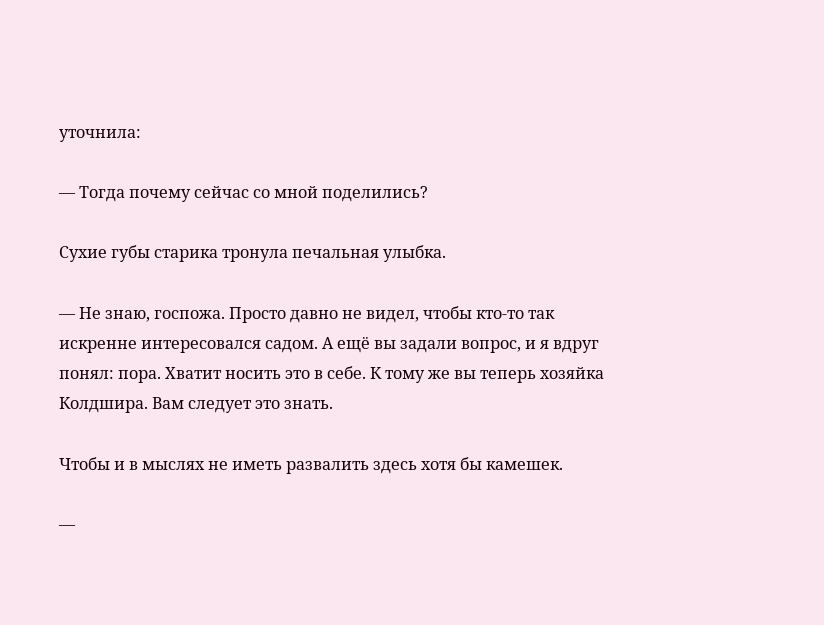уточнила:

— Тогда почему сейчас со мной поделились?

Сухие губы старика тронула печальная улыбка.

— Не знаю, госпожа. Просто давно не видел, чтобы кто-то так искренне интересовался садом. А ещё вы задали вопрос, и я вдруг понял: пора. Хватит носить это в себе. К тому же вы теперь хозяйка Колдшира. Вам следует это знать.

Чтобы и в мыслях не иметь развалить здесь хотя бы камешек.

—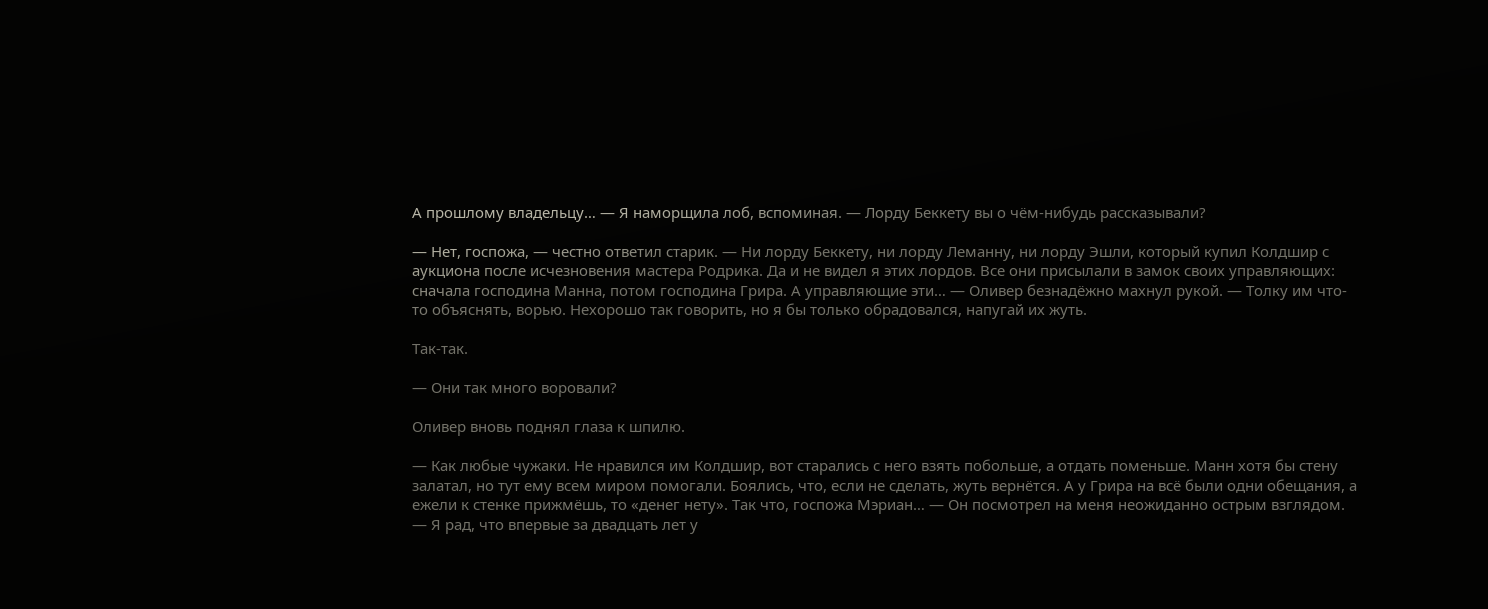А прошлому владельцу… — Я наморщила лоб, вспоминая. — Лорду Беккету вы о чём-нибудь рассказывали?

— Нет, госпожа, — честно ответил старик. — Ни лорду Беккету, ни лорду Леманну, ни лорду Эшли, который купил Колдшир с аукциона после исчезновения мастера Родрика. Да и не видел я этих лордов. Все они присылали в замок своих управляющих: сначала господина Манна, потом господина Грира. А управляющие эти… — Оливер безнадёжно махнул рукой. — Толку им что-то объяснять, ворью. Нехорошо так говорить, но я бы только обрадовался, напугай их жуть.

Так-так.

— Они так много воровали?

Оливер вновь поднял глаза к шпилю.

— Как любые чужаки. Не нравился им Колдшир, вот старались с него взять побольше, а отдать поменьше. Манн хотя бы стену залатал, но тут ему всем миром помогали. Боялись, что, если не сделать, жуть вернётся. А у Грира на всё были одни обещания, а ежели к стенке прижмёшь, то «денег нету». Так что, госпожа Мэриан… — Он посмотрел на меня неожиданно острым взглядом. — Я рад, что впервые за двадцать лет у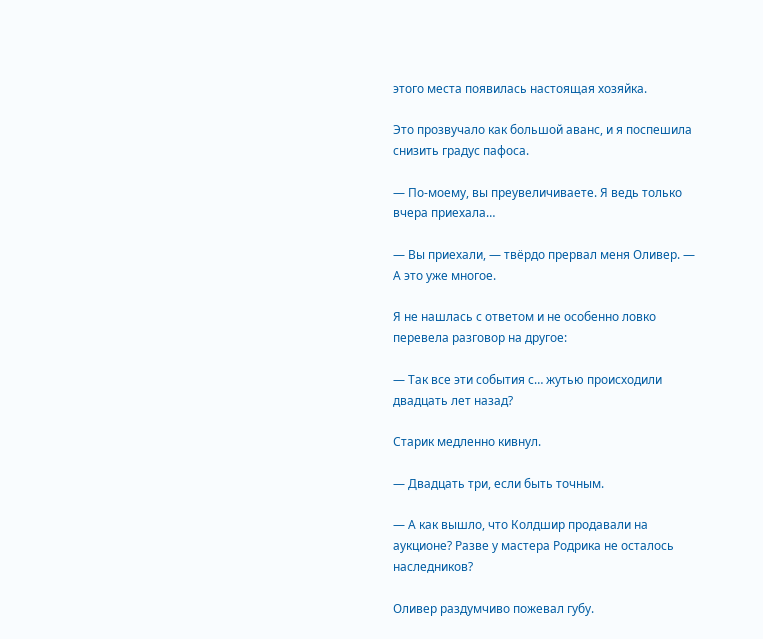этого места появилась настоящая хозяйка.

Это прозвучало как большой аванс, и я поспешила снизить градус пафоса.

— По-моему, вы преувеличиваете. Я ведь только вчера приехала…

— Вы приехали, — твёрдо прервал меня Оливер. — А это уже многое.

Я не нашлась с ответом и не особенно ловко перевела разговор на другое:

— Так все эти события с… жутью происходили двадцать лет назад?

Старик медленно кивнул.

— Двадцать три, если быть точным.

— А как вышло, что Колдшир продавали на аукционе? Разве у мастера Родрика не осталось наследников?

Оливер раздумчиво пожевал губу.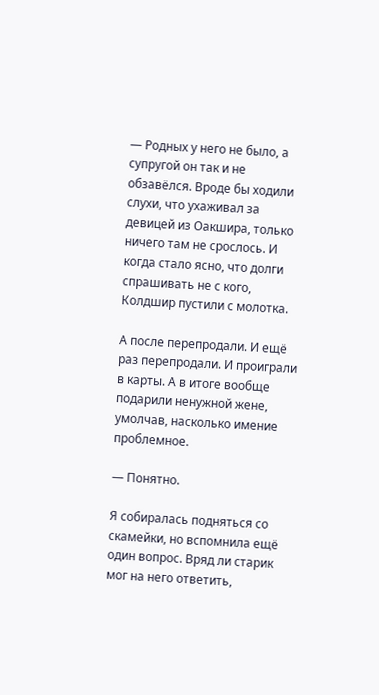— Родных у него не было, а супругой он так и не обзавёлся. Вроде бы ходили слухи, что ухаживал за девицей из Оакшира, только ничего там не срослось. И когда стало ясно, что долги спрашивать не с кого, Колдшир пустили с молотка.

А после перепродали. И ещё раз перепродали. И проиграли в карты. А в итоге вообще подарили ненужной жене, умолчав, насколько имение проблемное.

— Понятно.

Я собиралась подняться со скамейки, но вспомнила ещё один вопрос. Вряд ли старик мог на него ответить,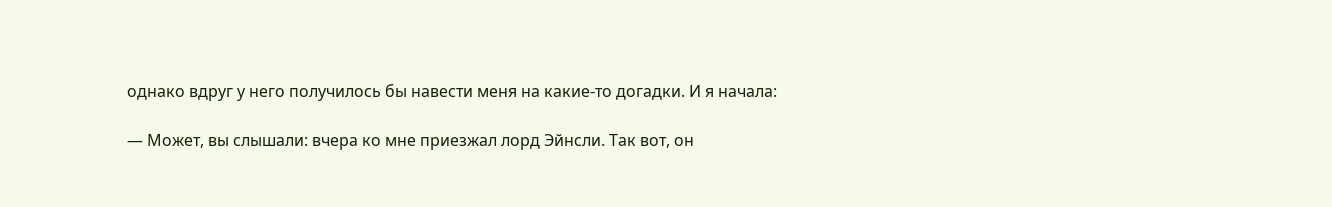однако вдруг у него получилось бы навести меня на какие-то догадки. И я начала:

— Может, вы слышали: вчера ко мне приезжал лорд Эйнсли. Так вот, он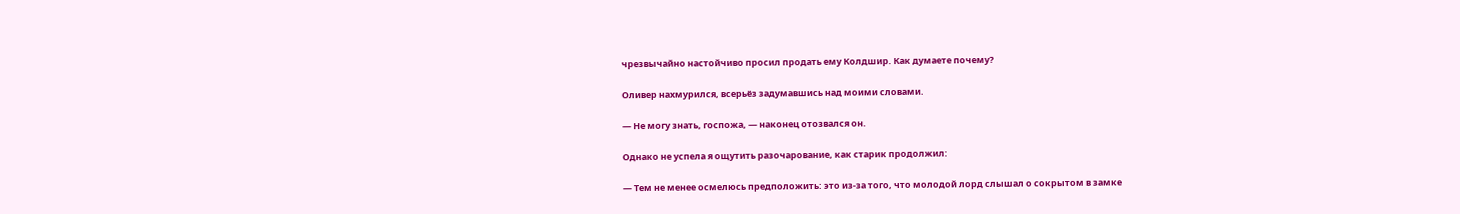чрезвычайно настойчиво просил продать ему Колдшир. Как думаете почему?

Оливер нахмурился, всерьёз задумавшись над моими словами.

— Не могу знать, госпожа, — наконец отозвался он.

Однако не успела я ощутить разочарование, как старик продолжил:

— Тем не менее осмелюсь предположить: это из-за того, что молодой лорд слышал о сокрытом в замке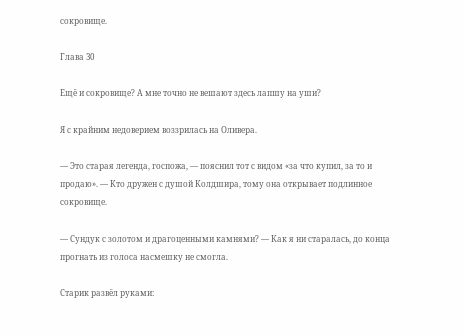сокровище.

Глава 30

Ещё и сокровище? А мне точно не вешают здесь лапшу на уши?

Я с крайним недоверием воззрилась на Оливера.

— Это старая легенда, госпожа, — пояснил тот с видом «за что купил, за то и продаю». — Кто дружен с душой Колдшира, тому она открывает подлинное сокровище.

— Сундук с золотом и драгоценными камнями? — Как я ни старалась, до конца прогнать из голоса насмешку не смогла.

Старик развёл руками: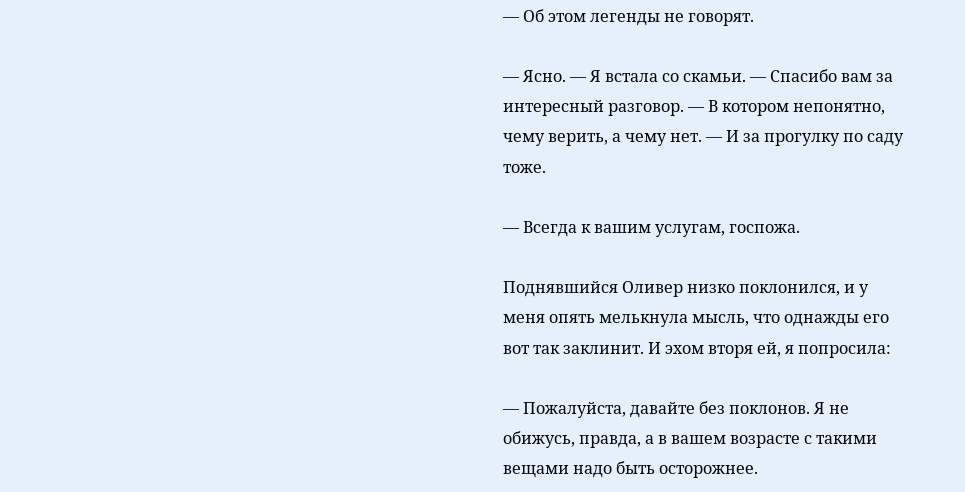— Об этом легенды не говорят.

— Ясно. — Я встала со скамьи. — Спасибо вам за интересный разговор. — В котором непонятно, чему верить, а чему нет. — И за прогулку по саду тоже.

— Всегда к вашим услугам, госпожа.

Поднявшийся Оливер низко поклонился, и у меня опять мелькнула мысль, что однажды его вот так заклинит. И эхом вторя ей, я попросила:

— Пожалуйста, давайте без поклонов. Я не обижусь, правда, а в вашем возрасте с такими вещами надо быть осторожнее.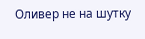Оливер не на шутку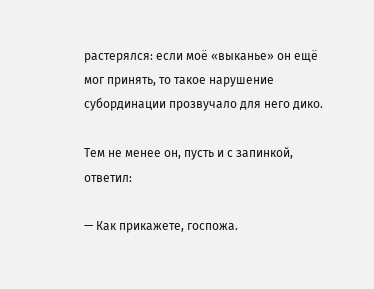растерялся: если моё «выканье» он ещё мог принять, то такое нарушение субординации прозвучало для него дико.

Тем не менее он, пусть и с запинкой, ответил:

— Как прикажете, госпожа.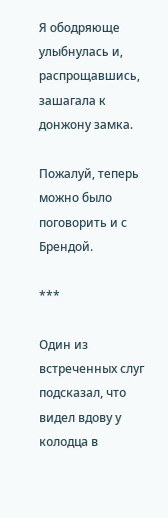Я ободряюще улыбнулась и, распрощавшись, зашагала к донжону замка.

Пожалуй, теперь можно было поговорить и с Брендой.

***

Один из встреченных слуг подсказал, что видел вдову у колодца в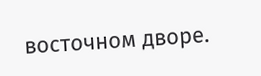восточном дворе.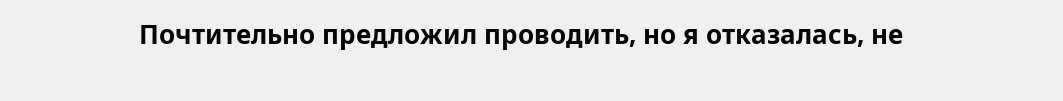Почтительно предложил проводить, но я отказалась, не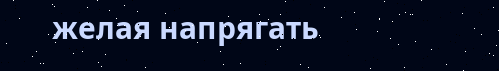желая напрягать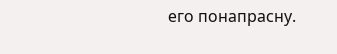его понапрасну.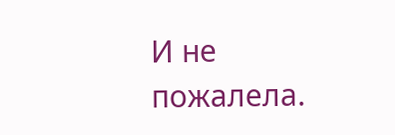И не пожалела.